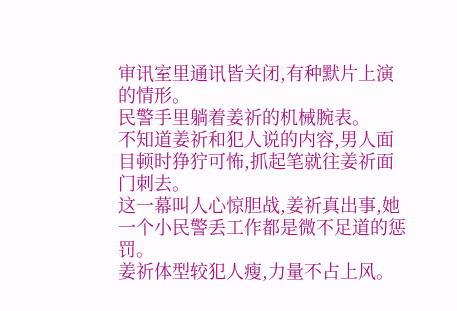审讯室里通讯皆关闭,有种默片上演的情形。
民警手里躺着姜祈的机械腕表。
不知道姜祈和犯人说的内容,男人面目顿时狰狞可怖,抓起笔就往姜祈面门刺去。
这一幕叫人心惊胆战,姜祈真出事,她一个小民警丢工作都是微不足道的惩罚。
姜祈体型较犯人瘦,力量不占上风。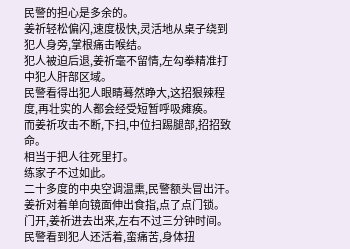民警的担心是多余的。
姜祈轻松偏闪,速度极快,灵活地从桌子绕到犯人身旁,掌根痛击喉结。
犯人被迫后退,姜祈毫不留情,左勾拳精准打中犯人肝部区域。
民警看得出犯人眼睛蓦然睁大,这招狠辣程度,再壮实的人都会经受短暂呼吸瘫痪。
而姜祈攻击不断,下扫,中位扫踢腿部,招招致命。
相当于把人往死里打。
练家子不过如此。
二十多度的中央空调温熏,民警额头冒出汗。
姜祈对着单向镜面伸出食指,点了点门锁。
门开,姜祈进去出来,左右不过三分钟时间。
民警看到犯人还活着,蛮痛苦,身体扭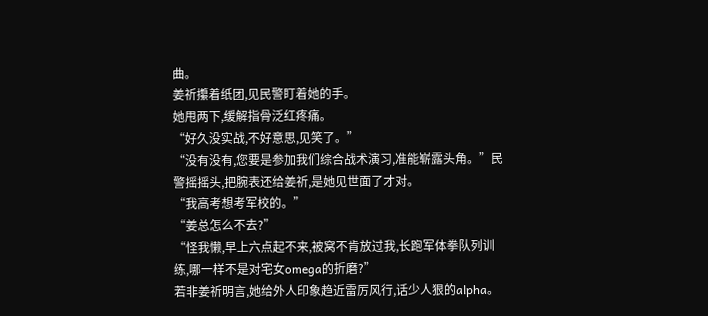曲。
姜祈攥着纸团,见民警盯着她的手。
她甩两下,缓解指骨泛红疼痛。
“好久没实战,不好意思,见笑了。”
“没有没有,您要是参加我们综合战术演习,准能崭露头角。”民警摇摇头,把腕表还给姜祈,是她见世面了才对。
“我高考想考军校的。”
“姜总怎么不去?”
“怪我懒,早上六点起不来,被窝不肯放过我,长跑军体拳队列训练,哪一样不是对宅女omega的折磨?”
若非姜祈明言,她给外人印象趋近雷厉风行,话少人狠的alpha。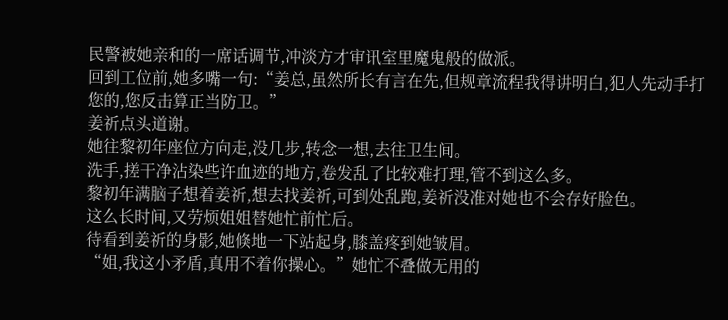民警被她亲和的一席话调节,冲淡方才审讯室里魔鬼般的做派。
回到工位前,她多嘴一句:“姜总,虽然所长有言在先,但规章流程我得讲明白,犯人先动手打您的,您反击算正当防卫。”
姜祈点头道谢。
她往黎初年座位方向走,没几步,转念一想,去往卫生间。
洗手,搓干净沾染些许血迹的地方,卷发乱了比较难打理,管不到这么多。
黎初年满脑子想着姜祈,想去找姜祈,可到处乱跑,姜祈没准对她也不会存好脸色。
这么长时间,又劳烦姐姐替她忙前忙后。
待看到姜祈的身影,她倏地一下站起身,膝盖疼到她皱眉。
“姐,我这小矛盾,真用不着你操心。”她忙不叠做无用的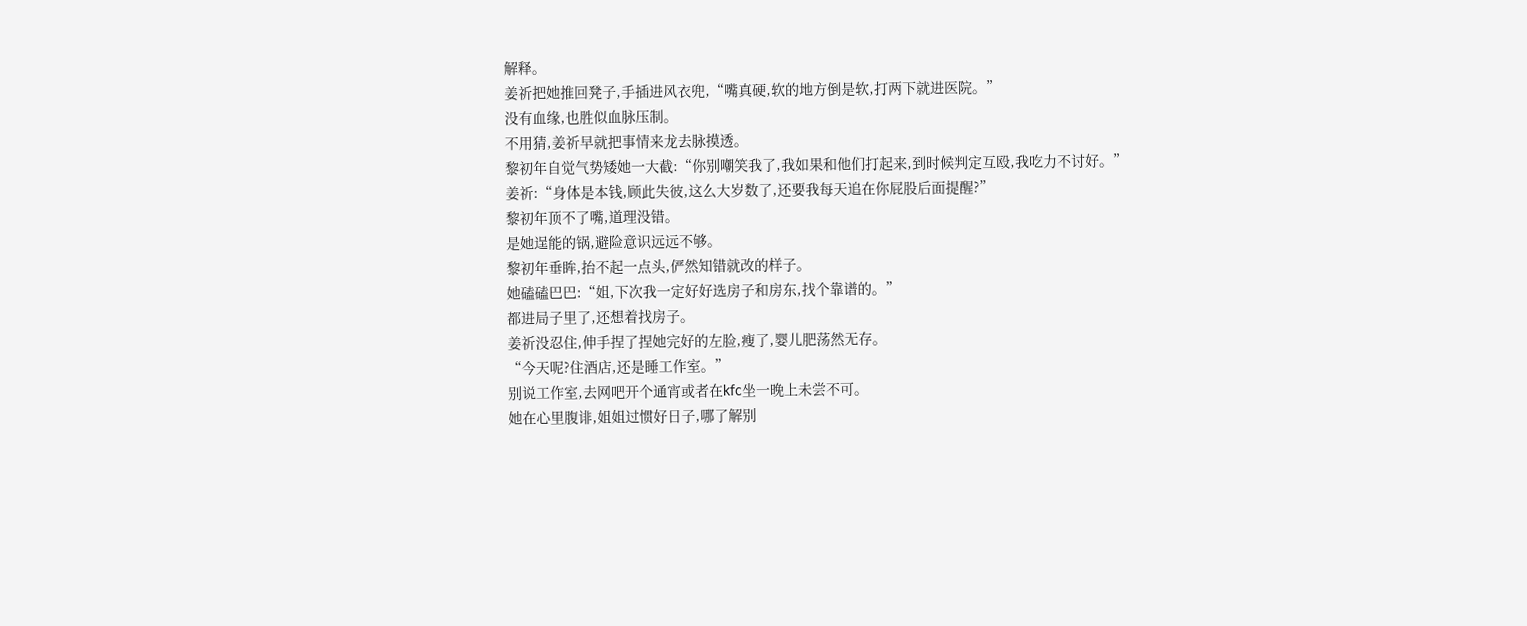解释。
姜祈把她推回凳子,手插进风衣兜,“嘴真硬,软的地方倒是软,打两下就进医院。”
没有血缘,也胜似血脉压制。
不用猜,姜祈早就把事情来龙去脉摸透。
黎初年自觉气势矮她一大截:“你别嘲笑我了,我如果和他们打起来,到时候判定互殴,我吃力不讨好。”
姜祈:“身体是本钱,顾此失彼,这么大岁数了,还要我每天追在你屁股后面提醒?”
黎初年顶不了嘴,道理没错。
是她逞能的锅,避险意识远远不够。
黎初年垂眸,抬不起一点头,俨然知错就改的样子。
她磕磕巴巴:“姐,下次我一定好好选房子和房东,找个靠谱的。”
都进局子里了,还想着找房子。
姜祈没忍住,伸手捏了捏她完好的左脸,瘦了,婴儿肥荡然无存。
“今天呢?住酒店,还是睡工作室。”
别说工作室,去网吧开个通宵或者在kfc坐一晚上未尝不可。
她在心里腹诽,姐姐过惯好日子,哪了解别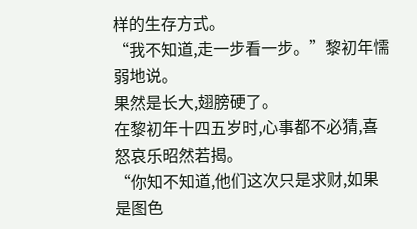样的生存方式。
“我不知道,走一步看一步。”黎初年懦弱地说。
果然是长大,翅膀硬了。
在黎初年十四五岁时,心事都不必猜,喜怒哀乐昭然若揭。
“你知不知道,他们这次只是求财,如果是图色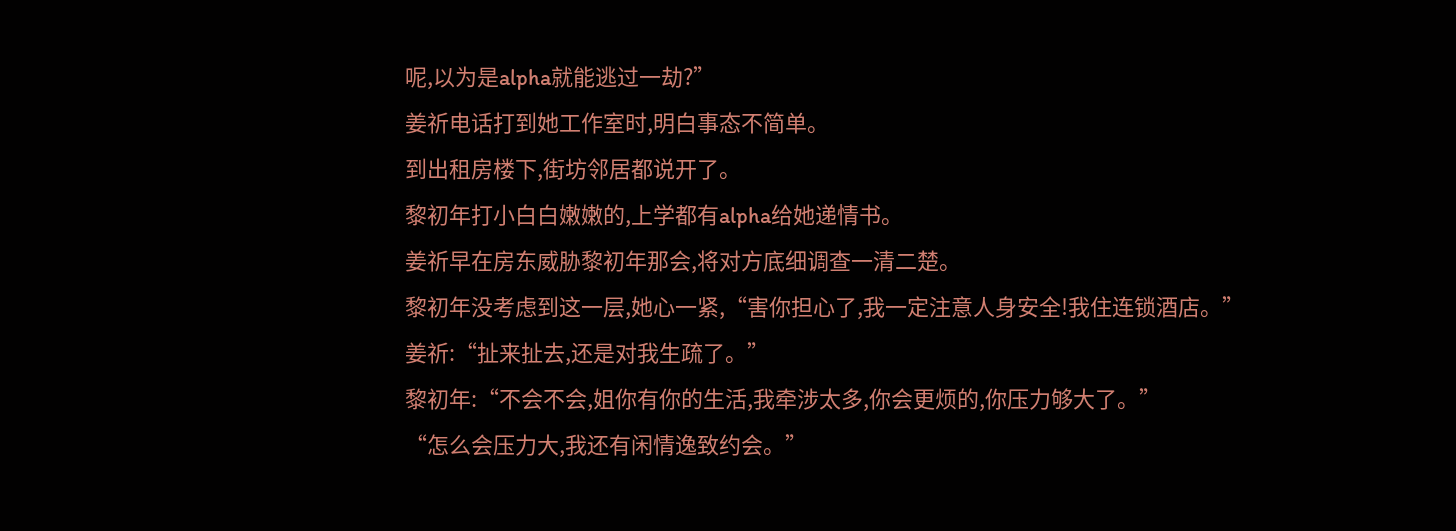呢,以为是alpha就能逃过一劫?”
姜祈电话打到她工作室时,明白事态不简单。
到出租房楼下,街坊邻居都说开了。
黎初年打小白白嫩嫩的,上学都有alpha给她递情书。
姜祈早在房东威胁黎初年那会,将对方底细调查一清二楚。
黎初年没考虑到这一层,她心一紧,“害你担心了,我一定注意人身安全!我住连锁酒店。”
姜祈:“扯来扯去,还是对我生疏了。”
黎初年:“不会不会,姐你有你的生活,我牵涉太多,你会更烦的,你压力够大了。”
“怎么会压力大,我还有闲情逸致约会。”